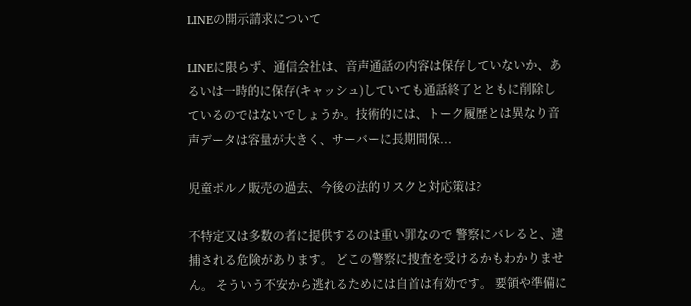LINEの開示請求について

LINEに限らず、通信会社は、音声通話の内容は保存していないか、あるいは一時的に保存(キャッシュ)していても通話終了とともに削除しているのではないでしょうか。技術的には、トーク履歴とは異なり音声データは容量が大きく、サーバーに長期間保...

児童ポルノ販売の過去、今後の法的リスクと対応策は?

不特定又は多数の者に提供するのは重い罪なので 警察にバレると、逮捕される危険があります。 どこの警察に捜査を受けるかもわかりません。 そういう不安から逃れるためには自首は有効です。 要領や準備に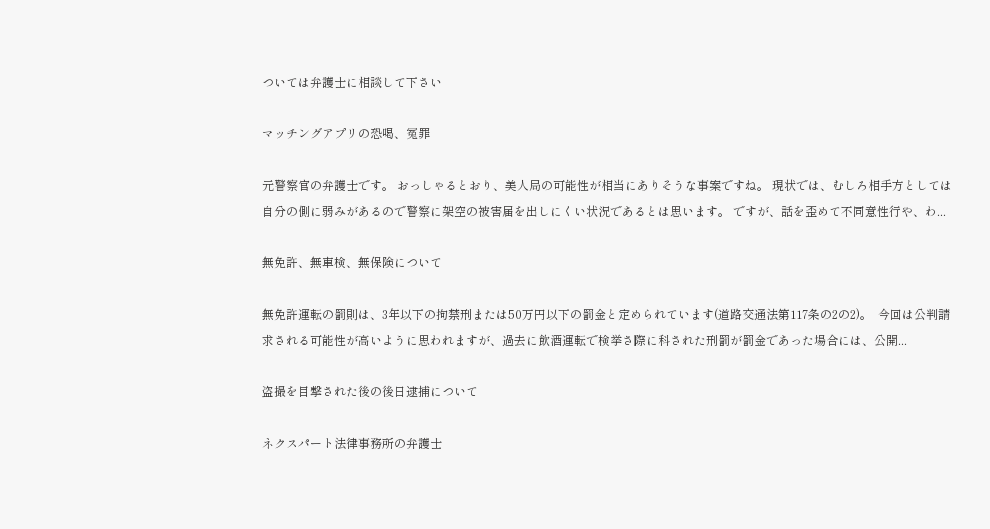ついては弁護士に相談して下さい

マッチングアプリの恐喝、冤罪

元警察官の弁護士です。 おっしゃるとおり、美人局の可能性が相当にありそうな事案ですね。 現状では、むしろ相手方としては自分の側に弱みがあるので警察に架空の被害届を出しにくい状況であるとは思います。 ですが、話を歪めて不同意性行や、わ...

無免許、無車検、無保険について

無免許運転の罰則は、3年以下の拘禁刑または50万円以下の罰金と定められています(道路交通法第117条の2の2)。  今回は公判請求される可能性が高いように思われますが、過去に飲酒運転で検挙さ際に科された刑罰が罰金であった場合には、公開...

盗撮を目撃された後の後日逮捕について

ネクスパート法律事務所の弁護士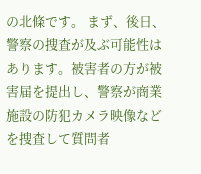の北條です。 まず、後日、警察の捜査が及ぶ可能性はあります。被害者の方が被害届を提出し、警察が商業施設の防犯カメラ映像などを捜査して質問者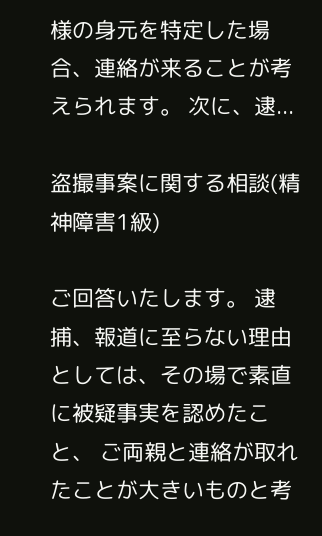様の身元を特定した場合、連絡が来ることが考えられます。 次に、逮...

盗撮事案に関する相談(精神障害1級)

ご回答いたします。 逮捕、報道に至らない理由としては、その場で素直に被疑事実を認めたこと、 ご両親と連絡が取れたことが大きいものと考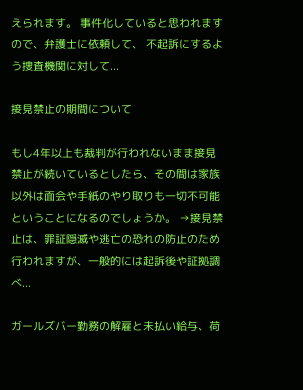えられます。 事件化していると思われますので、弁護士に依頼して、 不起訴にするよう捜査機関に対して...

接見禁止の期間について

もし4年以上も裁判が行われないまま接見禁止が続いているとしたら、その間は家族以外は面会や手紙のやり取りも一切不可能ということになるのでしょうか。 →接見禁止は、罪証隠滅や逃亡の恐れの防止のため行われますが、一般的には起訴後や証拠調べ...

ガールズバー勤務の解雇と未払い給与、荷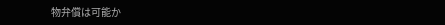物弁償は可能か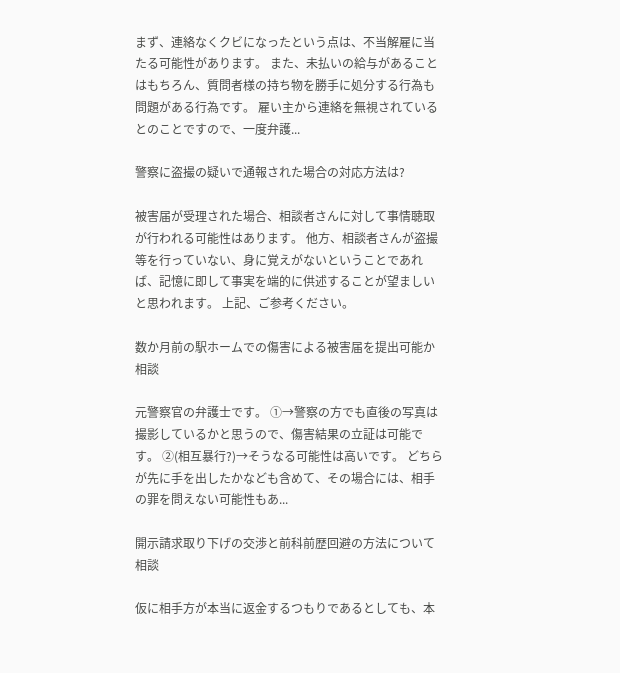まず、連絡なくクビになったという点は、不当解雇に当たる可能性があります。 また、未払いの給与があることはもちろん、質問者様の持ち物を勝手に処分する行為も問題がある行為です。 雇い主から連絡を無視されているとのことですので、一度弁護...

警察に盗撮の疑いで通報された場合の対応方法は?

被害届が受理された場合、相談者さんに対して事情聴取が行われる可能性はあります。 他方、相談者さんが盗撮等を行っていない、身に覚えがないということであれば、記憶に即して事実を端的に供述することが望ましいと思われます。 上記、ご参考ください。

数か月前の駅ホームでの傷害による被害届を提出可能か相談

元警察官の弁護士です。 ①→警察の方でも直後の写真は撮影しているかと思うので、傷害結果の立証は可能です。 ②(相互暴行?)→そうなる可能性は高いです。 どちらが先に手を出したかなども含めて、その場合には、相手の罪を問えない可能性もあ...

開示請求取り下げの交渉と前科前歴回避の方法について相談

仮に相手方が本当に返金するつもりであるとしても、本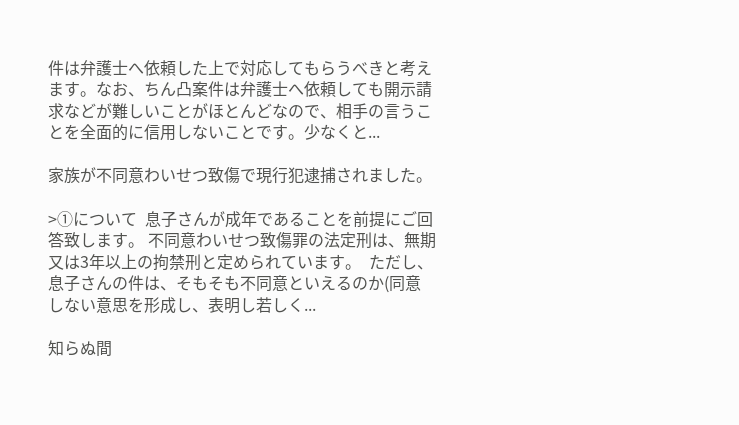件は弁護士へ依頼した上で対応してもらうべきと考えます。なお、ちん凸案件は弁護士へ依頼しても開示請求などが難しいことがほとんどなので、相手の言うことを全面的に信用しないことです。少なくと...

家族が不同意わいせつ致傷で現行犯逮捕されました。

>①について  息子さんが成年であることを前提にご回答致します。 不同意わいせつ致傷罪の法定刑は、無期又は3年以上の拘禁刑と定められています。  ただし、息子さんの件は、そもそも不同意といえるのか(同意しない意思を形成し、表明し若しく...

知らぬ間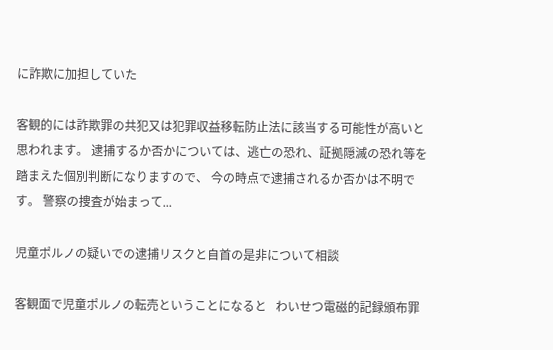に詐欺に加担していた

客観的には詐欺罪の共犯又は犯罪収益移転防止法に該当する可能性が高いと思われます。 逮捕するか否かについては、逃亡の恐れ、証拠隠滅の恐れ等を踏まえた個別判断になりますので、 今の時点で逮捕されるか否かは不明です。 警察の捜査が始まって...

児童ポルノの疑いでの逮捕リスクと自首の是非について相談

客観面で児童ポルノの転売ということになると   わいせつ電磁的記録頒布罪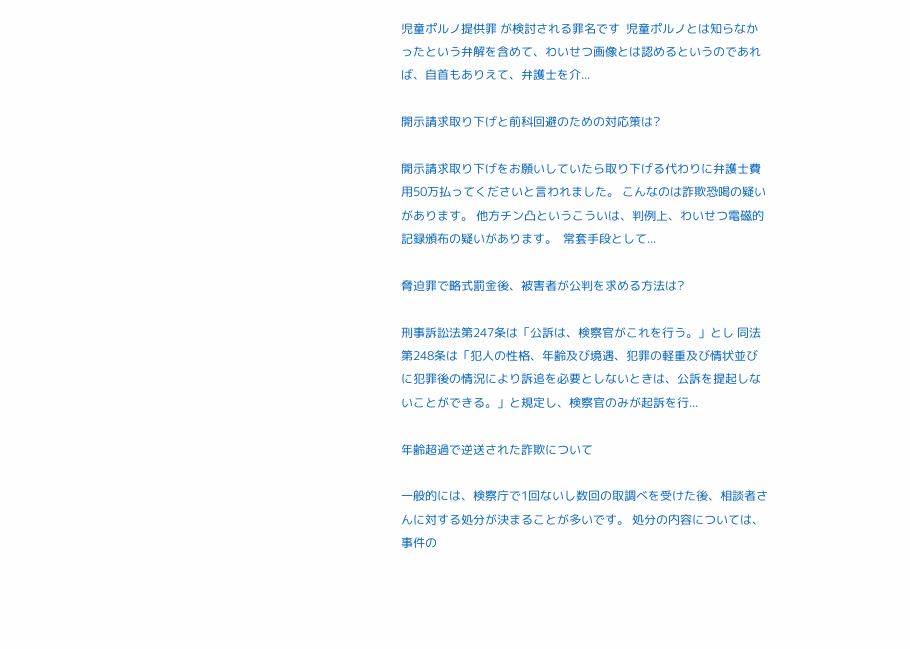児童ポルノ提供罪 が検討される罪名です  児童ポルノとは知らなかったという弁解を含めて、わいせつ画像とは認めるというのであれば、自首もありえて、弁護士を介...

開示請求取り下げと前科回避のための対応策は?

開示請求取り下げをお願いしていたら取り下げる代わりに弁護士費用50万払ってくださいと言われました。 こんなのは詐欺恐喝の疑いがあります。 他方チン凸というこういは、判例上、わいせつ電磁的記録頒布の疑いがあります。  常套手段として...

脅迫罪で略式罰金後、被害者が公判を求める方法は?

刑事訴訟法第247条は「公訴は、検察官がこれを行う。」とし 同法第248条は「犯人の性格、年齢及び境遇、犯罪の軽重及び情状並びに犯罪後の情況により訴追を必要としないときは、公訴を提起しないことができる。」と規定し、検察官のみが起訴を行...

年齢超過で逆送された詐欺について

一般的には、検察庁で1回ないし数回の取調べを受けた後、相談者さんに対する処分が決まることが多いです。 処分の内容については、事件の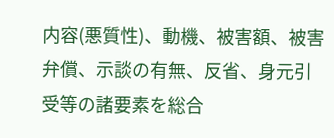内容(悪質性)、動機、被害額、被害弁償、示談の有無、反省、身元引受等の諸要素を総合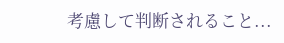考慮して判断されること...